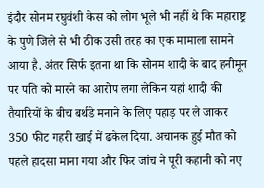इंदौर सोनम रघुवंशी केस को लोग भूले भी नहीं थे कि महाराष्ट्र के पुणे जिले से भी ठीक उसी तरह का एक मामाला सामने आया है. अंतर सिर्फ इतना था कि सोनम शादी के बाद हनीमून पर पति को मारने का आरोप लगा लेकिन यहां शादी की तैयारियों के बीच बर्थडे मनाने के लिए पहाड़ पर ले जाकर 350 फीट गहरी खाई में ढकेल दिया. अचानक हुई मौत को पहले हादसा माना गया और फिर जांच ने पूरी कहानी को नए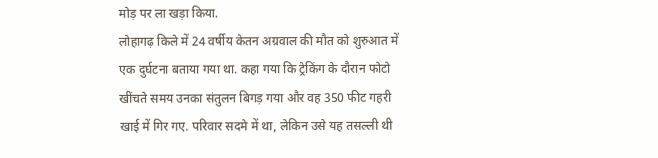मोड़ पर ला खड़ा किया.
लोहागढ़ किले में 24 वर्षीय केतन अग्रवाल की मौत को शुरुआत में एक दुर्घटना बताया गया था. कहा गया कि ट्रेकिंग के दौरान फोटो खींचते समय उनका संतुलन बिगड़ गया और वह 350 फीट गहरी खाई में गिर गए. परिवार सदमे में था, लेकिन उसे यह तसल्ली थी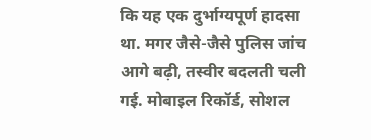कि यह एक दुर्भाग्यपूर्ण हादसा था. मगर जैसे-जैसे पुलिस जांच आगे बढ़ी, तस्वीर बदलती चली गई. मोबाइल रिकॉर्ड, सोशल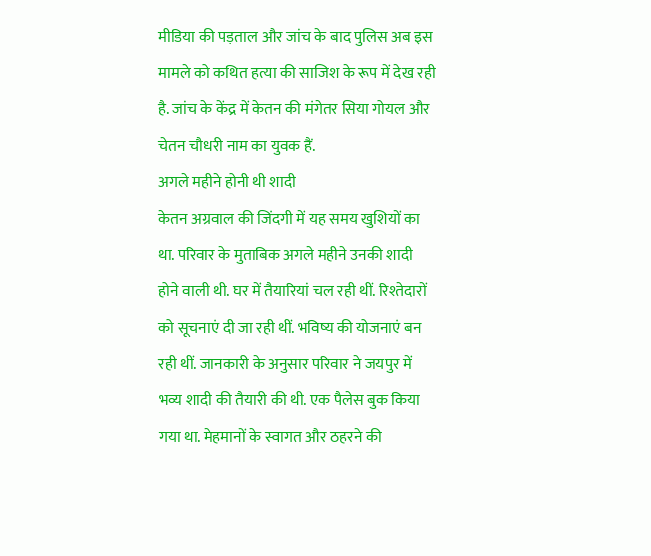मीडिया की पड़ताल और जांच के बाद पुलिस अब इस मामले को कथित हत्या की साजिश के रूप में देख रही है. जांच के केंद्र में केतन की मंगेतर सिया गोयल और चेतन चौधरी नाम का युवक हैं.
अगले महीने होनी थी शादी
केतन अग्रवाल की जिंदगी में यह समय खुशियों का था. परिवार के मुताबिक अगले महीने उनकी शादी होने वाली थी. घर में तैयारियां चल रही थीं. रिश्तेदारों को सूचनाएं दी जा रही थीं. भविष्य की योजनाएं बन रही थीं. जानकारी के अनुसार परिवार ने जयपुर में भव्य शादी की तैयारी की थी. एक पैलेस बुक किया गया था. मेहमानों के स्वागत और ठहरने की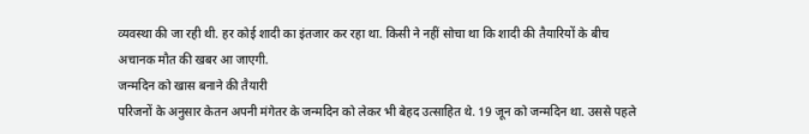व्यवस्था की जा रही थी. हर कोई शादी का इंतजार कर रहा था. किसी ने नहीं सोचा था कि शादी की तैयारियों के बीच अचानक मौत की खबर आ जाएगी.
जन्मदिन को खास बनाने की तैयारी
परिजनों के अनुसार केतन अपनी मंगेतर के जन्मदिन को लेकर भी बेहद उत्साहित थे. 19 जून को जन्मदिन था. उससे पहले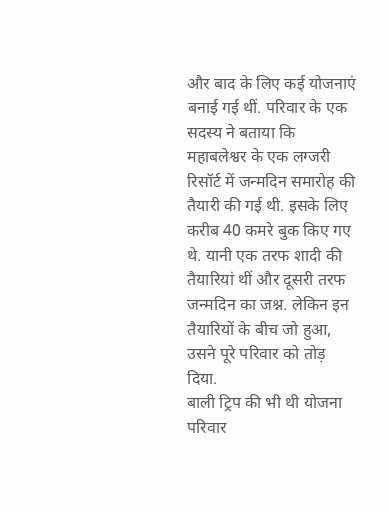और बाद के लिए कई योजनाएं बनाई गई थीं. परिवार के एक सदस्य ने बताया कि महाबलेश्वर के एक लग्जरी रिसॉर्ट में जन्मदिन समारोह की तैयारी की गई थी. इसके लिए करीब 40 कमरे बुक किए गए थे. यानी एक तरफ शादी की तैयारियां थीं और दूसरी तरफ जन्मदिन का जश्न. लेकिन इन तैयारियों के बीच जो हुआ, उसने पूरे परिवार को तोड़ दिया.
बाली ट्रिप की भी थी योजना
परिवार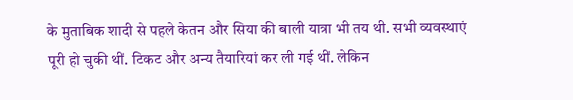के मुताबिक शादी से पहले केतन और सिया की बाली यात्रा भी तय थी. सभी व्यवस्थाएं पूरी हो चुकी थीं. टिकट और अन्य तैयारियां कर ली गई थीं. लेकिन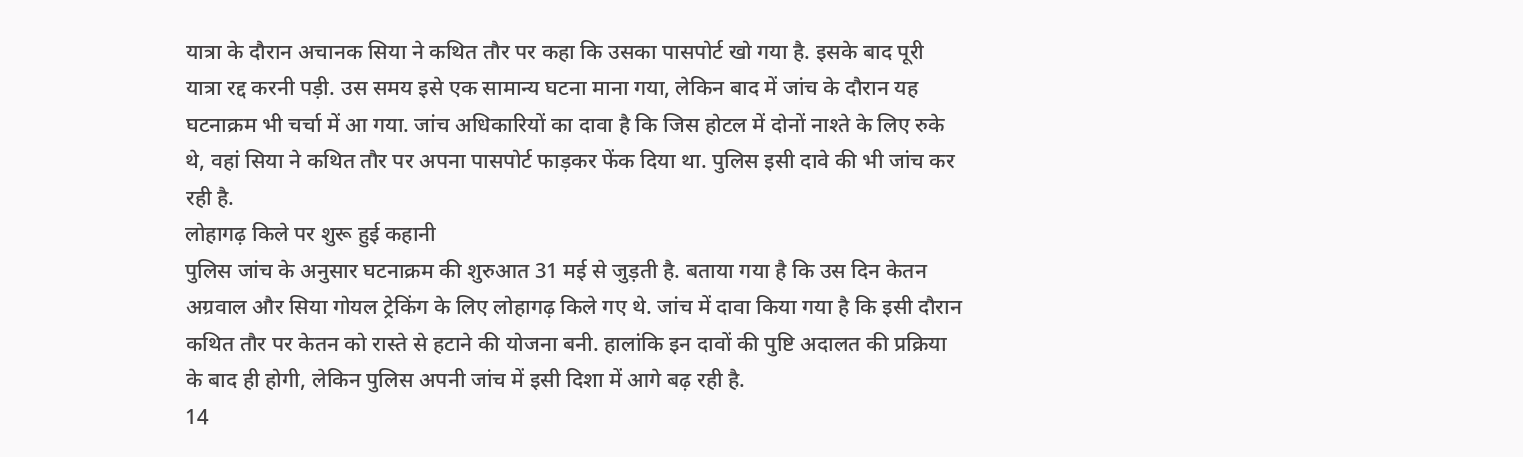यात्रा के दौरान अचानक सिया ने कथित तौर पर कहा कि उसका पासपोर्ट खो गया है. इसके बाद पूरी यात्रा रद्द करनी पड़ी. उस समय इसे एक सामान्य घटना माना गया, लेकिन बाद में जांच के दौरान यह घटनाक्रम भी चर्चा में आ गया. जांच अधिकारियों का दावा है कि जिस होटल में दोनों नाश्ते के लिए रुके थे, वहां सिया ने कथित तौर पर अपना पासपोर्ट फाड़कर फेंक दिया था. पुलिस इसी दावे की भी जांच कर रही है.
लोहागढ़ किले पर शुरू हुई कहानी
पुलिस जांच के अनुसार घटनाक्रम की शुरुआत 31 मई से जुड़ती है. बताया गया है कि उस दिन केतन अग्रवाल और सिया गोयल ट्रेकिंग के लिए लोहागढ़ किले गए थे. जांच में दावा किया गया है कि इसी दौरान कथित तौर पर केतन को रास्ते से हटाने की योजना बनी. हालांकि इन दावों की पुष्टि अदालत की प्रक्रिया के बाद ही होगी, लेकिन पुलिस अपनी जांच में इसी दिशा में आगे बढ़ रही है.
14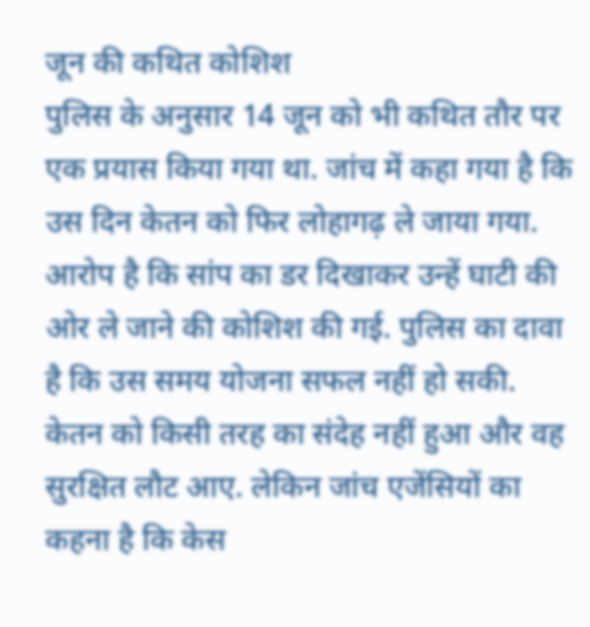जून की कथित कोशिश
पुलिस के अनुसार 14 जून को भी कथित तौर पर एक प्रयास किया गया था. जांच में कहा गया है कि उस दिन केतन को फिर लोहागढ़ ले जाया गया. आरोप है कि सांप का डर दिखाकर उन्हें घाटी की ओर ले जाने की कोशिश की गई. पुलिस का दावा है कि उस समय योजना सफल नहीं हो सकी. केतन को किसी तरह का संदेह नहीं हुआ और वह सुरक्षित लौट आए. लेकिन जांच एजेंसियों का कहना है कि केस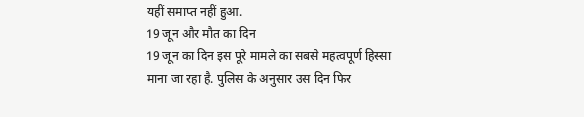यहीं समाप्त नहीं हुआ.
19 जून और मौत का दिन
19 जून का दिन इस पूरे मामले का सबसे महत्वपूर्ण हिस्सा माना जा रहा है. पुलिस के अनुसार उस दिन फिर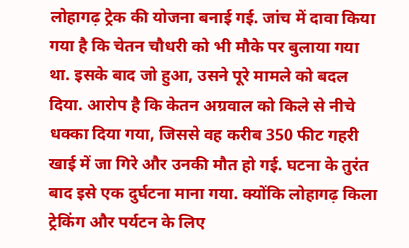लोहागढ़ ट्रेक की योजना बनाई गई. जांच में दावा किया गया है कि चेतन चौधरी को भी मौके पर बुलाया गया था. इसके बाद जो हुआ, उसने पूरे मामले को बदल दिया. आरोप है कि केतन अग्रवाल को किले से नीचे धक्का दिया गया, जिससे वह करीब 350 फीट गहरी खाई में जा गिरे और उनकी मौत हो गई. घटना के तुरंत बाद इसे एक दुर्घटना माना गया. क्योंकि लोहागढ़ किला ट्रेकिंग और पर्यटन के लिए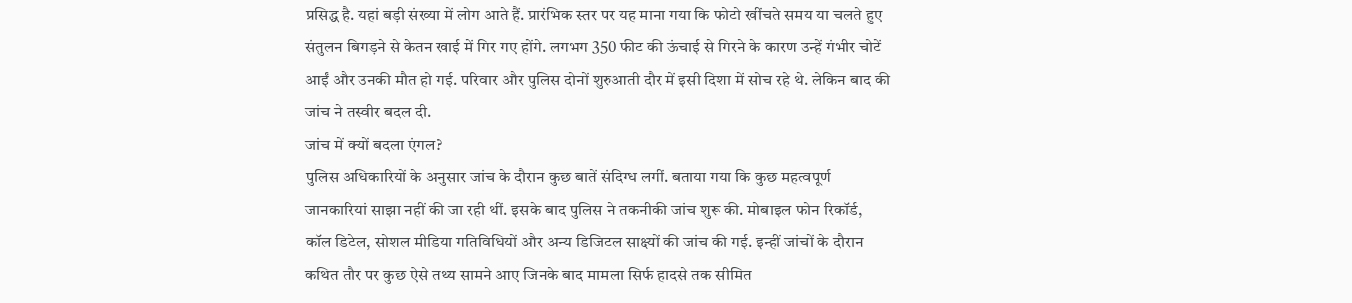प्रसिद्ध है. यहां बड़ी संख्या में लोग आते हैं. प्रारंभिक स्तर पर यह माना गया कि फोटो खींचते समय या चलते हुए संतुलन बिगड़ने से केतन खाई में गिर गए होंगे. लगभग 350 फीट की ऊंचाई से गिरने के कारण उन्हें गंभीर चोटें आईं और उनकी मौत हो गई. परिवार और पुलिस दोनों शुरुआती दौर में इसी दिशा में सोच रहे थे. लेकिन बाद की जांच ने तस्वीर बदल दी.
जांच में क्यों बदला एंगल?
पुलिस अधिकारियों के अनुसार जांच के दौरान कुछ बातें संदिग्ध लगीं. बताया गया कि कुछ महत्वपूर्ण जानकारियां साझा नहीं की जा रही थीं. इसके बाद पुलिस ने तकनीकी जांच शुरू की. मोबाइल फोन रिकॉर्ड, कॉल डिटेल, सोशल मीडिया गतिविधियों और अन्य डिजिटल साक्ष्यों की जांच की गई. इन्हीं जांचों के दौरान कथित तौर पर कुछ ऐसे तथ्य सामने आए जिनके बाद मामला सिर्फ हादसे तक सीमित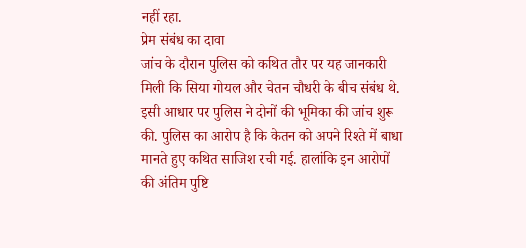नहीं रहा.
प्रेम संबंध का दावा
जांच के दौरान पुलिस को कथित तौर पर यह जानकारी मिली कि सिया गोयल और चेतन चौधरी के बीच संबंध थे. इसी आधार पर पुलिस ने दोनों की भूमिका की जांच शुरू की. पुलिस का आरोप है कि केतन को अपने रिश्ते में बाधा मानते हुए कथित साजिश रची गई. हालांकि इन आरोपों की अंतिम पुष्टि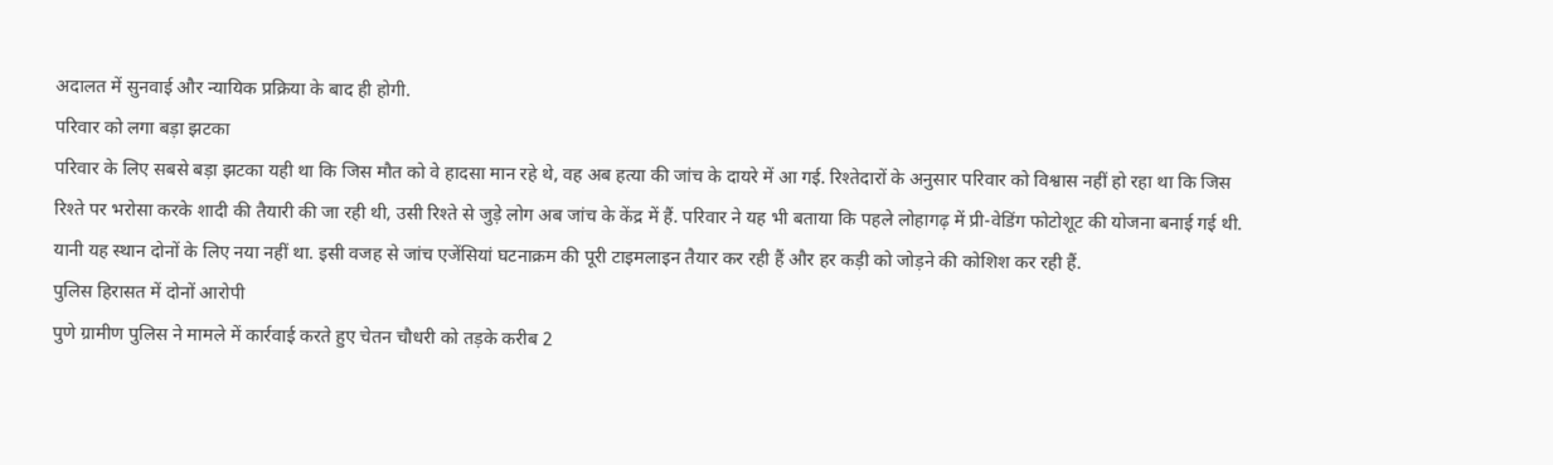अदालत में सुनवाई और न्यायिक प्रक्रिया के बाद ही होगी.
परिवार को लगा बड़ा झटका
परिवार के लिए सबसे बड़ा झटका यही था कि जिस मौत को वे हादसा मान रहे थे, वह अब हत्या की जांच के दायरे में आ गई. रिश्तेदारों के अनुसार परिवार को विश्वास नहीं हो रहा था कि जिस रिश्ते पर भरोसा करके शादी की तैयारी की जा रही थी, उसी रिश्ते से जुड़े लोग अब जांच के केंद्र में हैं. परिवार ने यह भी बताया कि पहले लोहागढ़ में प्री-वेडिंग फोटोशूट की योजना बनाई गई थी. यानी यह स्थान दोनों के लिए नया नहीं था. इसी वजह से जांच एजेंसियां घटनाक्रम की पूरी टाइमलाइन तैयार कर रही हैं और हर कड़ी को जोड़ने की कोशिश कर रही हैं.
पुलिस हिरासत में दोनों आरोपी
पुणे ग्रामीण पुलिस ने मामले में कार्रवाई करते हुए चेतन चौधरी को तड़के करीब 2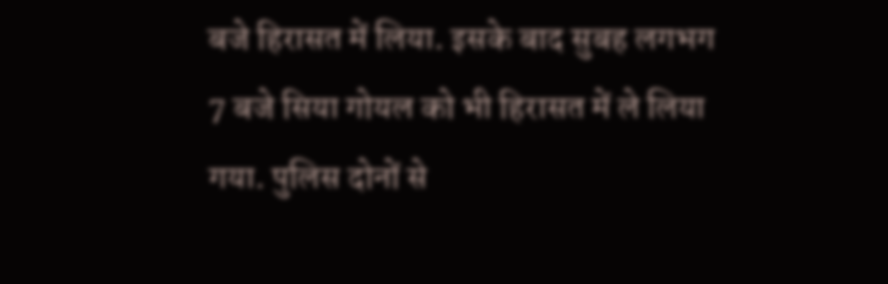बजे हिरासत में लिया. इसके बाद सुबह लगभग 7 बजे सिया गोयल को भी हिरासत में ले लिया गया. पुलिस दोनों से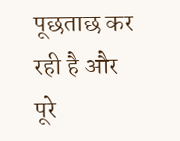पूछताछ कर रही है और पूरे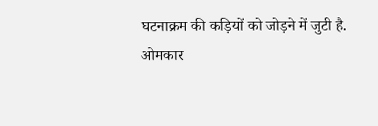घटनाक्रम की कड़ियों को जोड़ने में जुटी है.
ओमकार